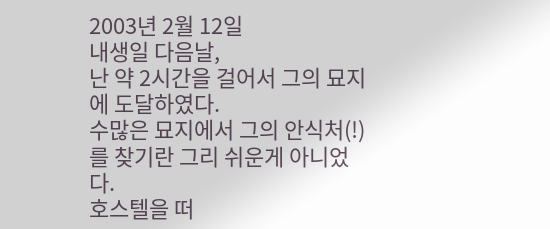2003년 2월 12일
내생일 다음날,
난 약 2시간을 걸어서 그의 묘지에 도달하였다.
수많은 묘지에서 그의 안식처(!)를 찾기란 그리 쉬운게 아니었다.
호스텔을 떠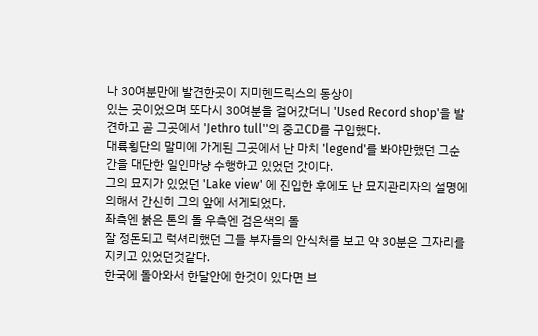나 30여분만에 발견한곳이 지미헨드릭스의 동상이
있는 곳이었으며 또다시 30여분을 걸어갔더니 'Used Record shop'을 발견하고 곧 그곳에서 'Jethro tull''의 중고CD를 구입했다.
대륙횡단의 말미에 가게된 그곳에서 난 마치 'legend'를 봐야만했던 그순간을 대단한 일인마냥 수행하고 있었던 갓이다.
그의 묘지가 있었던 'Lake view' 에 진입한 후에도 난 묘지관리자의 설명에 의해서 간신히 그의 앞에 서게되었다.
좌측엔 붉은 톤의 돌 우측엔 검은색의 돌
잘 정돈되고 럭셔리했던 그들 부자들의 안식처를 보고 약 30분은 그자리를 지키고 있었던것같다.
한국에 돌아와서 한달안에 한것이 있다면 브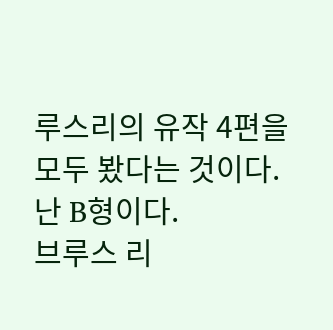루스리의 유작 4편을
모두 봤다는 것이다.
난 B형이다.
브루스 리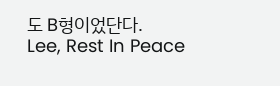도 B형이었단다.
Lee, Rest In Peace